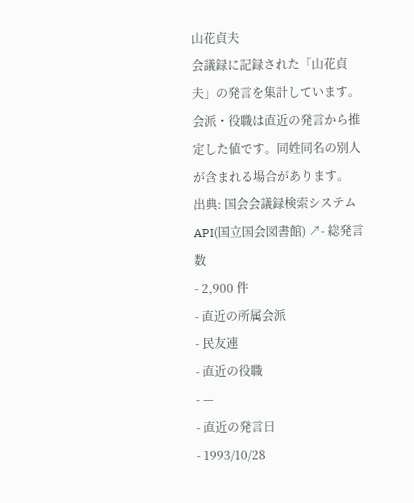山花貞夫
会議録に記録された「山花貞夫」の発言を集計しています。会派・役職は直近の発言から推定した値です。同姓同名の別人が含まれる場合があります。
出典: 国会会議録検索システム API(国立国会図書館) ↗- 総発言数
- 2,900 件
- 直近の所属会派
- 民友連
- 直近の役職
- —
- 直近の発言日
- 1993/10/28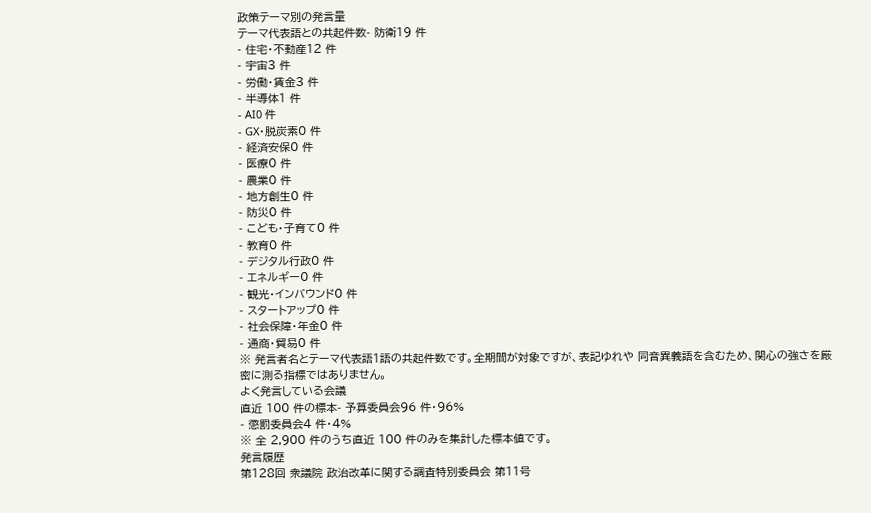政策テーマ別の発言量
テーマ代表語との共起件数- 防衛19 件
- 住宅・不動産12 件
- 宇宙3 件
- 労働・賃金3 件
- 半導体1 件
- AI0 件
- GX・脱炭素0 件
- 経済安保0 件
- 医療0 件
- 農業0 件
- 地方創生0 件
- 防災0 件
- こども・子育て0 件
- 教育0 件
- デジタル行政0 件
- エネルギー0 件
- 観光・インバウンド0 件
- スタートアップ0 件
- 社会保障・年金0 件
- 通商・貿易0 件
※ 発言者名とテーマ代表語1語の共起件数です。全期間が対象ですが、表記ゆれや 同音異義語を含むため、関心の強さを厳密に測る指標ではありません。
よく発言している会議
直近 100 件の標本- 予算委員会96 件・96%
- 懲罰委員会4 件・4%
※ 全 2,900 件のうち直近 100 件のみを集計した標本値です。
発言履歴
第128回 衆議院 政治改革に関する調査特別委員会 第11号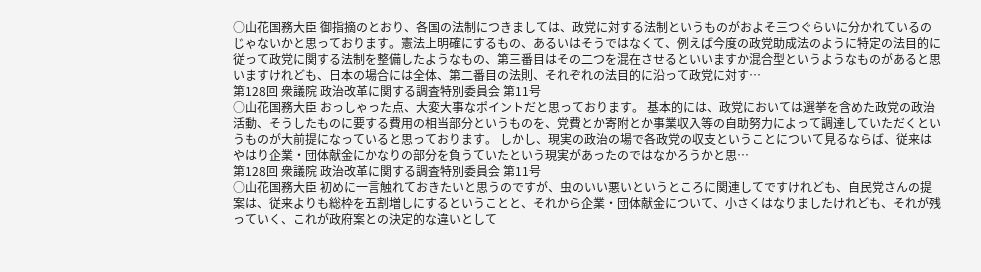○山花国務大臣 御指摘のとおり、各国の法制につきましては、政党に対する法制というものがおよそ三つぐらいに分かれているのじゃないかと思っております。憲法上明確にするもの、あるいはそうではなくて、例えば今度の政党助成法のように特定の法目的に従って政党に関する法制を整備したようなもの、第三番目はその二つを混在させるといいますか混合型というようなものがあると思いますけれども、日本の場合には全体、第二番目の法則、それぞれの法目的に沿って政党に対す…
第128回 衆議院 政治改革に関する調査特別委員会 第11号
○山花国務大臣 おっしゃった点、大変大事なポイントだと思っております。 基本的には、政党においては選挙を含めた政党の政治活動、そうしたものに要する費用の相当部分というものを、党費とか寄附とか事業収入等の自助努力によって調達していただくというものが大前提になっていると思っております。 しかし、現実の政治の場で各政党の収支ということについて見るならば、従来はやはり企業・団体献金にかなりの部分を負うていたという現実があったのではなかろうかと思…
第128回 衆議院 政治改革に関する調査特別委員会 第11号
○山花国務大臣 初めに一言触れておきたいと思うのですが、虫のいい悪いというところに関連してですけれども、自民党さんの提案は、従来よりも総枠を五割増しにするということと、それから企業・団体献金について、小さくはなりましたけれども、それが残っていく、これが政府案との決定的な違いとして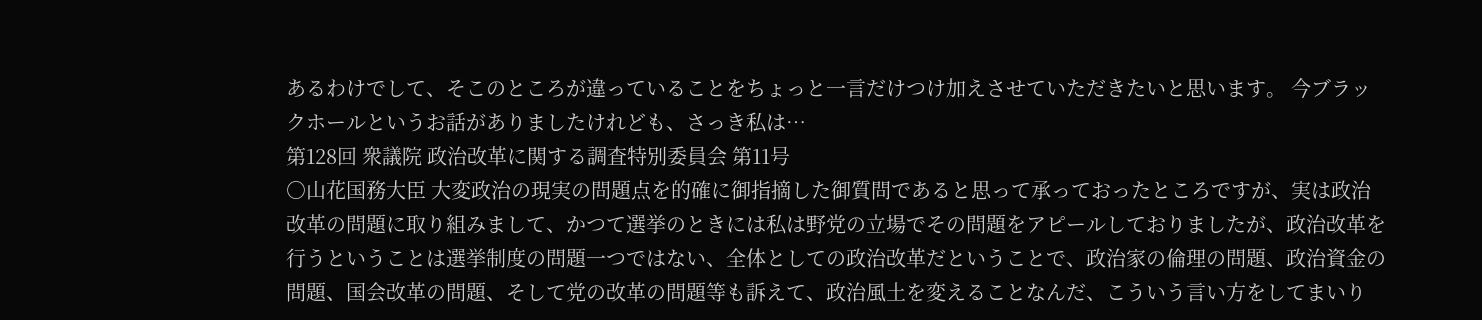あるわけでして、そこのところが違っていることをちょっと一言だけつけ加えさせていただきたいと思います。 今ブラックホールというお話がありましたけれども、さっき私は…
第128回 衆議院 政治改革に関する調査特別委員会 第11号
○山花国務大臣 大変政治の現実の問題点を的確に御指摘した御質問であると思って承っておったところですが、実は政治改革の問題に取り組みまして、かつて選挙のときには私は野党の立場でその問題をアピールしておりましたが、政治改革を行うということは選挙制度の問題一つではない、全体としての政治改革だということで、政治家の倫理の問題、政治資金の問題、国会改革の問題、そして党の改革の問題等も訴えて、政治風土を変えることなんだ、こういう言い方をしてまいり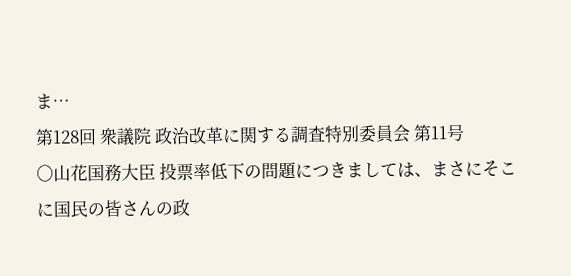ま…
第128回 衆議院 政治改革に関する調査特別委員会 第11号
○山花国務大臣 投票率低下の問題につきましては、まさにそこに国民の皆さんの政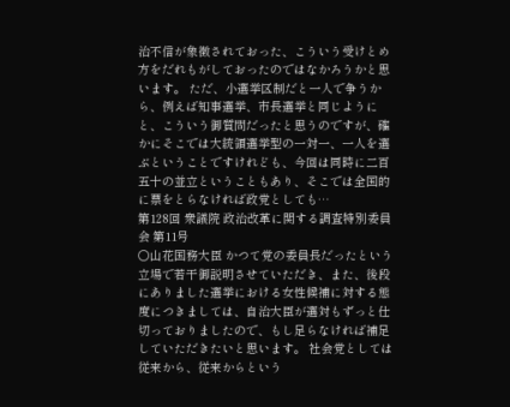治不信が象徴されておった、こういう受けとめ方をだれもがしておったのではなかろうかと思います。 ただ、小選挙区制だと一人で争うから、例えば知事選挙、市長選挙と同じようにと、こういう御質問だったと思うのですが、確かにそこでは大統領選挙型の一対一、一人を選ぶということですけれども、今回は同時に二百五十の並立ということもあり、そこでは全国的に票をとらなければ政党としても…
第128回 衆議院 政治改革に関する調査特別委員会 第11号
○山花国務大臣 かつて党の委員長だったという立場で若干御説明させていただき、また、後段にありました選挙における女性候補に対する態度につきましては、自治大臣が選対もずっと仕切っておりましたので、もし足らなければ補足していただきたいと思います。 社会党としては従来から、従来からという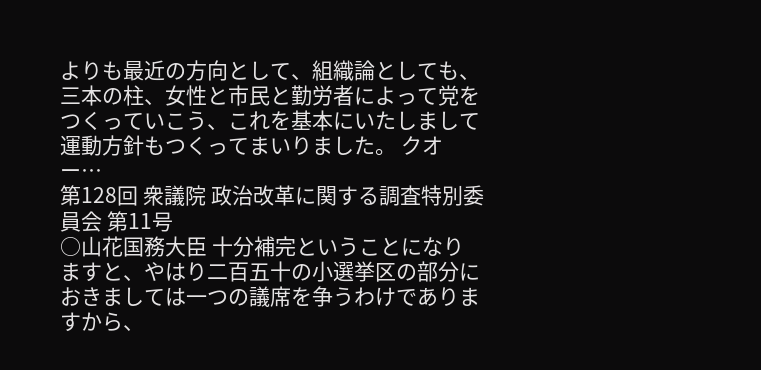よりも最近の方向として、組織論としても、三本の柱、女性と市民と勤労者によって党をつくっていこう、これを基本にいたしまして運動方針もつくってまいりました。 クオー…
第128回 衆議院 政治改革に関する調査特別委員会 第11号
○山花国務大臣 十分補完ということになりますと、やはり二百五十の小選挙区の部分におきましては一つの議席を争うわけでありますから、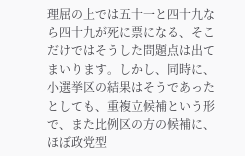理屈の上では五十一と四十九なら四十九が死に票になる、そこだけではそうした問題点は出てまいります。しかし、同時に、小選挙区の結果はそうであったとしても、重複立候補という形で、また比例区の方の候補に、ほぼ政党型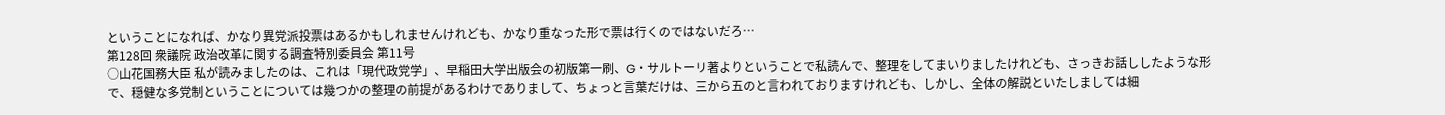ということになれば、かなり異党派投票はあるかもしれませんけれども、かなり重なった形で票は行くのではないだろ…
第128回 衆議院 政治改革に関する調査特別委員会 第11号
○山花国務大臣 私が読みましたのは、これは「現代政党学」、早稲田大学出版会の初版第一刷、G・サルトーリ著よりということで私読んで、整理をしてまいりましたけれども、さっきお話ししたような形で、穏健な多党制ということについては幾つかの整理の前提があるわけでありまして、ちょっと言葉だけは、三から五のと言われておりますけれども、しかし、全体の解説といたしましては細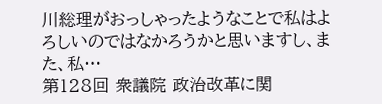川総理がおっしゃったようなことで私はよろしいのではなかろうかと思いますし、また、私…
第128回 衆議院 政治改革に関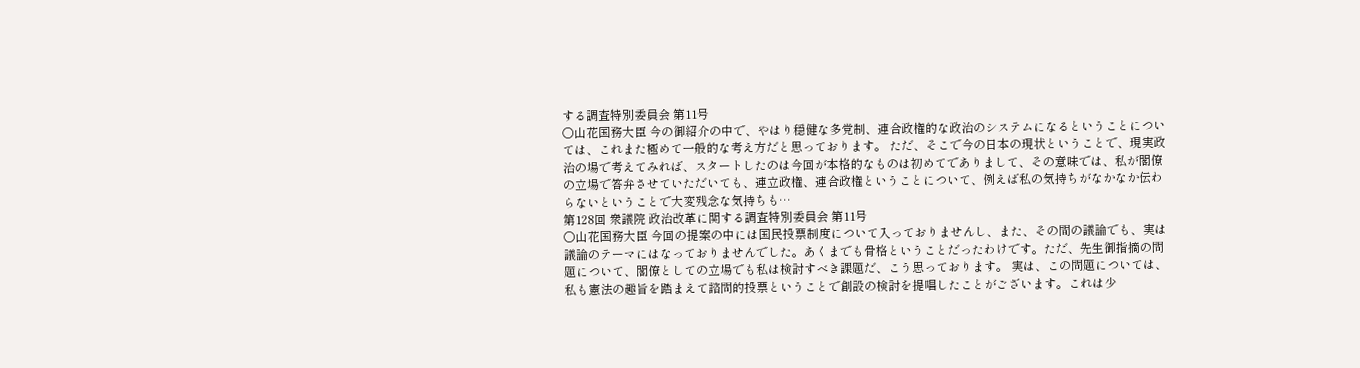する調査特別委員会 第11号
○山花国務大臣 今の御紹介の中で、やはり穏健な多党制、連合政権的な政治のシステムになるということについては、これまた極めて一般的な考え方だと思っております。 ただ、そこで今の日本の現状ということで、現実政治の場で考えてみれば、スタートしたのは今回が本格的なものは初めてでありまして、その意味では、私が閣僚の立場で答弁させていただいても、連立政権、連合政権ということについて、例えば私の気持ちがなかなか伝わらないということで大変残念な気持ちも…
第128回 衆議院 政治改革に関する調査特別委員会 第11号
○山花国務大臣 今回の提案の中には国民投票制度について入っておりませんし、また、その間の議論でも、実は議論のテーマにはなっておりませんでした。あくまでも骨格ということだったわけです。ただ、先生御指摘の問題について、閣僚としての立場でも私は検討すべき課題だ、こう思っております。 実は、この問題については、私も憲法の趣旨を踏まえて諮問的投票ということで創設の検討を提唱したことがございます。これは少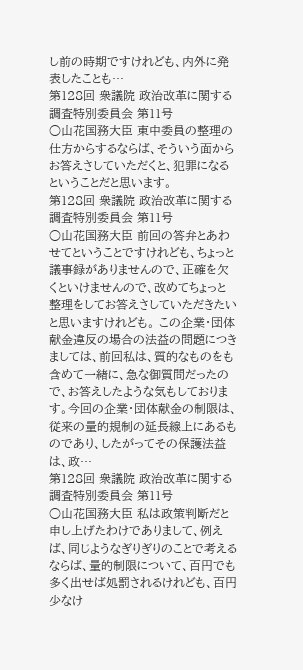し前の時期ですけれども、内外に発表したことも…
第128回 衆議院 政治改革に関する調査特別委員会 第11号
○山花国務大臣 東中委員の整理の仕方からするならば、そういう面からお答えさしていただくと、犯罪になるということだと思います。
第128回 衆議院 政治改革に関する調査特別委員会 第11号
○山花国務大臣 前回の答弁とあわせてということですけれども、ちょっと議事録がありませんので、正確を欠くといけませんので、改めてちょっと整理をしてお答えさしていただきたいと思いますけれども。 この企業・団体献金違反の場合の法益の問題につきましては、前回私は、質的なものをも含めて一緒に、急な御質問だったので、お答えしたような気もしております。今回の企業・団体献金の制限は、従来の量的規制の延長線上にあるものであり、したがってその保護法益は、政…
第128回 衆議院 政治改革に関する調査特別委員会 第11号
○山花国務大臣 私は政策判断だと申し上げたわけでありまして、例えば、同じようなぎりぎりのことで考えるならば、量的制限について、百円でも多く出せば処罰されるけれども、百円少なけ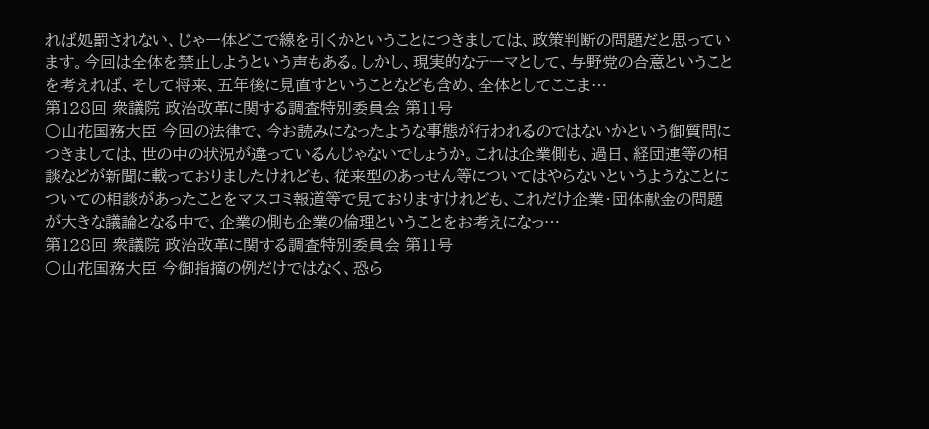れば処罰されない、じゃ一体どこで線を引くかということにつきましては、政策判断の問題だと思っています。今回は全体を禁止しようという声もある。しかし、現実的なテーマとして、与野党の合意ということを考えれば、そして将来、五年後に見直すということなども含め、全体としてここま…
第128回 衆議院 政治改革に関する調査特別委員会 第11号
○山花国務大臣 今回の法律で、今お読みになったような事態が行われるのではないかという御質問につきましては、世の中の状況が違っているんじゃないでしょうか。これは企業側も、過日、経団連等の相談などが新聞に載っておりましたけれども、従来型のあっせん等についてはやらないというようなことについての相談があったことをマスコミ報道等で見ておりますけれども、これだけ企業・団体献金の問題が大きな議論となる中で、企業の側も企業の倫理ということをお考えになっ…
第128回 衆議院 政治改革に関する調査特別委員会 第11号
○山花国務大臣 今御指摘の例だけではなく、恐ら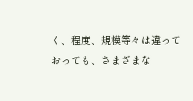く、程度、規模等々は違っておっても、さまざまな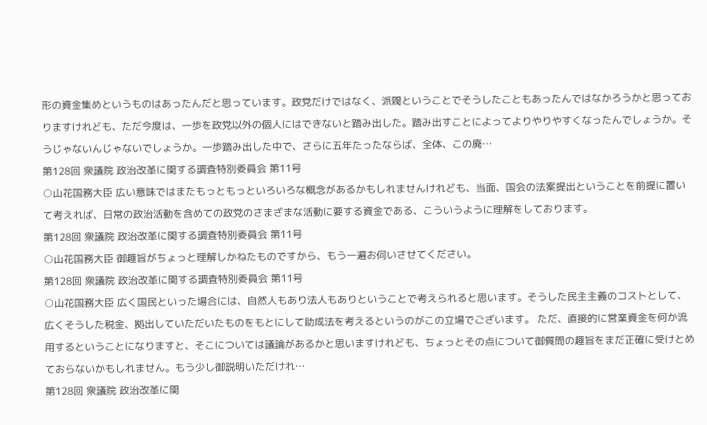形の資金集めというものはあったんだと思っています。政党だけではなく、派閥ということでそうしたこともあったんではなかろうかと思っておりますけれども、ただ今度は、一歩を政党以外の個人にはできないと踏み出した。踏み出すことによってよりやりやすくなったんでしょうか。そうじゃないんじゃないでしょうか。一歩踏み出した中で、さらに五年たったならば、全体、この廃…
第128回 衆議院 政治改革に関する調査特別委員会 第11号
○山花国務大臣 広い意味ではまたもっともっといろいろな概念があるかもしれませんけれども、当面、国会の法案提出ということを前提に置いて考えれば、日常の政治活動を含めての政党のさまざまな活動に要する資金である、こういうように理解をしております。
第128回 衆議院 政治改革に関する調査特別委員会 第11号
○山花国務大臣 御趣旨がちょっと理解しかねたものですから、もう一遍お伺いさせてください。
第128回 衆議院 政治改革に関する調査特別委員会 第11号
○山花国務大臣 広く国民といった場合には、自然人もあり法人もありということで考えられると思います。そうした民主主義のコストとして、広くそうした税金、拠出していただいたものをもとにして助成法を考えるというのがこの立場でございます。 ただ、直接的に営業資金を何か流用するということになりますと、そこについては議論があるかと思いますけれども、ちょっとその点について御質問の趣旨をまだ正確に受けとめておらないかもしれません。もう少し御説明いただけれ…
第128回 衆議院 政治改革に関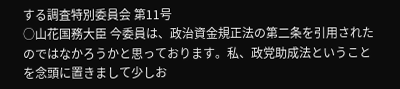する調査特別委員会 第11号
○山花国務大臣 今委員は、政治資金規正法の第二条を引用されたのではなかろうかと思っております。私、政党助成法ということを念頭に置きまして少しお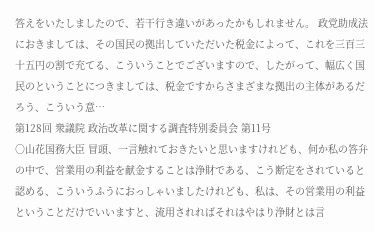答えをいたしましたので、若干行き違いがあったかもしれません。 政党助成法におきましては、その国民の拠出していただいた税金によって、これを三百三十五円の割で充てる、こういうことでございますので、したがって、幅広く国民のということにつきましては、税金ですからさまざまな拠出の主体があるだろう、こういう意…
第128回 衆議院 政治改革に関する調査特別委員会 第11号
○山花国務大臣 冒頭、一言触れておきたいと思いますけれども、何か私の答弁の中で、営業用の利益を献金することは浄財である、こう断定をされていると認める、こういうふうにおっしゃいましたけれども、私は、その営業用の利益ということだけでいいますと、流用されればそれはやはり浄財とは言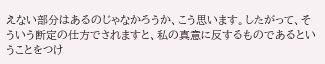えない部分はあるのじゃなかろうか、こう思います。したがって、そういう断定の仕方でされますと、私の真意に反するものであるということをつけ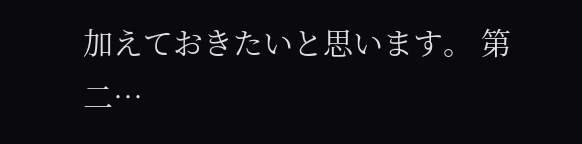加えておきたいと思います。 第二…